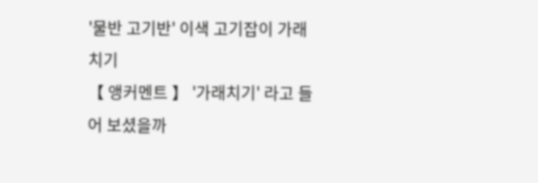'물반 고기반' 이색 고기잡이 가래치기
【 앵커멘트 】 '가래치기' 라고 들어 보셨을까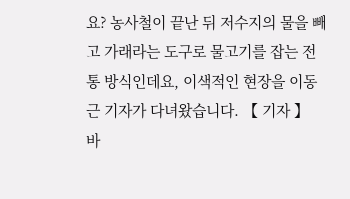요? 농사철이 끝난 뒤 저수지의 물을 빼고 가래라는 도구로 물고기를 잡는 전통 방식인데요, 이색적인 현장을 이동근 기자가 다녀왔습니다. 【 기자 】 바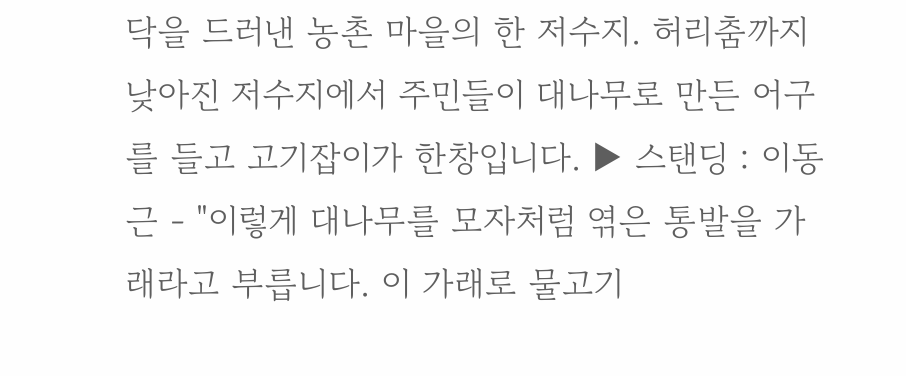닥을 드러낸 농촌 마을의 한 저수지. 허리춤까지 낮아진 저수지에서 주민들이 대나무로 만든 어구를 들고 고기잡이가 한창입니다. ▶ 스탠딩 : 이동근 - "이렇게 대나무를 모자처럼 엮은 통발을 가래라고 부릅니다. 이 가래로 물고기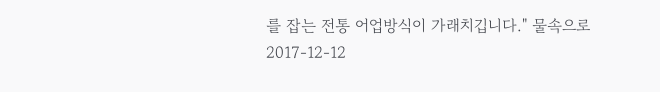를 잡는 전통 어업방식이 가래치깁니다." 물속으로
2017-12-12